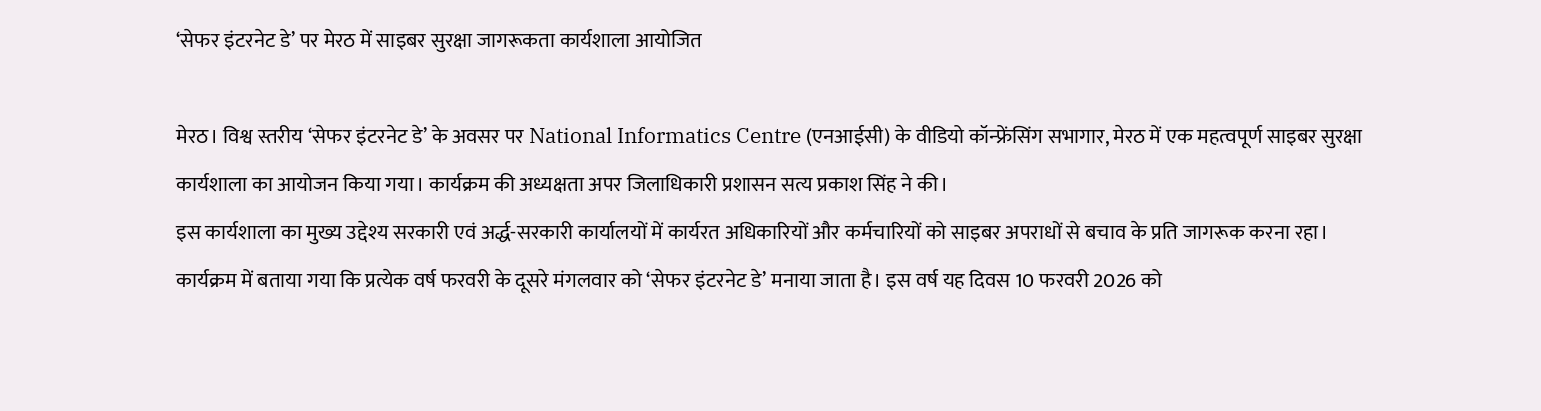‘सेफर इंटरनेट डे’ पर मेरठ में साइबर सुरक्षा जागरूकता कार्यशाला आयोजित

मेरठ। विश्व स्तरीय ‘सेफर इंटरनेट डे’ के अवसर पर National Informatics Centre (एनआईसी) के वीडियो कॉन्फ्रेंसिंग सभागार, मेरठ में एक महत्वपूर्ण साइबर सुरक्षा कार्यशाला का आयोजन किया गया। कार्यक्रम की अध्यक्षता अपर जिलाधिकारी प्रशासन सत्य प्रकाश सिंह ने की।
इस कार्यशाला का मुख्य उद्देश्य सरकारी एवं अर्द्ध-सरकारी कार्यालयों में कार्यरत अधिकारियों और कर्मचारियों को साइबर अपराधों से बचाव के प्रति जागरूक करना रहा।
कार्यक्रम में बताया गया कि प्रत्येक वर्ष फरवरी के दूसरे मंगलवार को ‘सेफर इंटरनेट डे’ मनाया जाता है। इस वर्ष यह दिवस 10 फरवरी 2026 को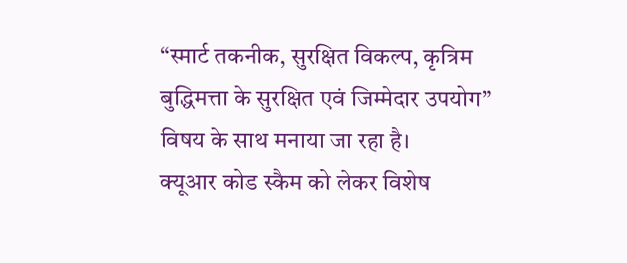“स्मार्ट तकनीक, सुरक्षित विकल्प, कृत्रिम बुद्धिमत्ता के सुरक्षित एवं जिम्मेदार उपयोग” विषय के साथ मनाया जा रहा है।
क्यूआर कोड स्कैम को लेकर विशेष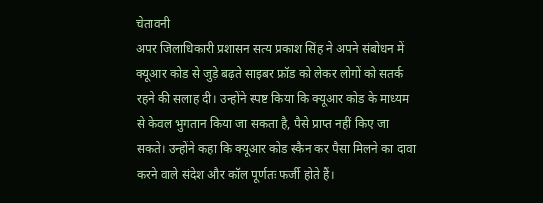चेतावनी
अपर जिलाधिकारी प्रशासन सत्य प्रकाश सिंह ने अपने संबोधन में क्यूआर कोड से जुड़े बढ़ते साइबर फ्रॉड को लेकर लोगों को सतर्क रहने की सलाह दी। उन्होंने स्पष्ट किया कि क्यूआर कोड के माध्यम से केवल भुगतान किया जा सकता है, पैसे प्राप्त नहीं किए जा सकते। उन्होंने कहा कि क्यूआर कोड स्कैन कर पैसा मिलने का दावा करने वाले संदेश और कॉल पूर्णतः फर्जी होते हैं।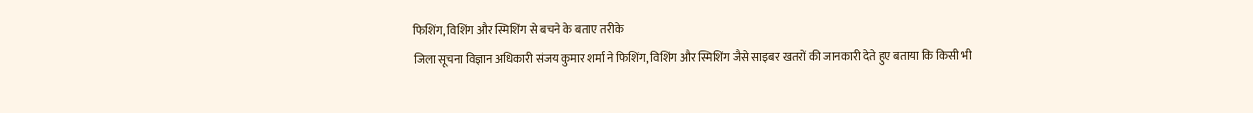फिशिंग, विशिंग और स्मिशिंग से बचने के बताए तरीके
जिला सूचना विज्ञान अधिकारी संजय कुमार शर्मा ने फिशिंग, विशिंग और स्मिशिंग जैसे साइबर खतरों की जानकारी देते हुए बताया कि किसी भी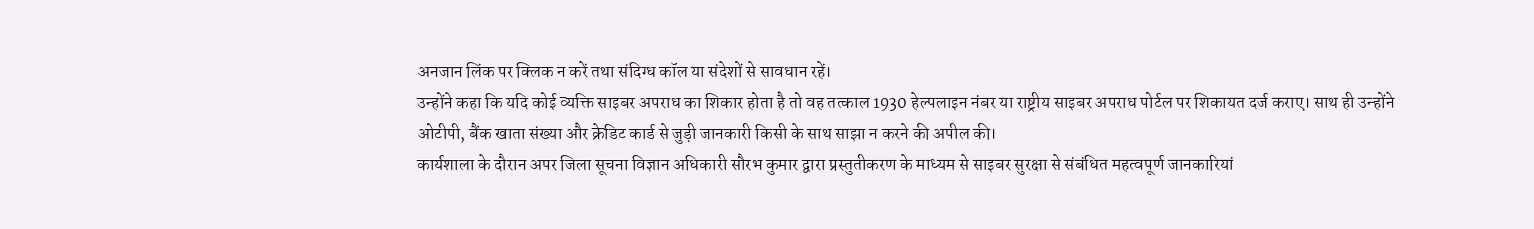अनजान लिंक पर क्लिक न करें तथा संदिग्ध कॉल या संदेशों से सावधान रहें।
उन्होंने कहा कि यदि कोई व्यक्ति साइबर अपराध का शिकार होता है तो वह तत्काल 1930 हेल्पलाइन नंबर या राष्ट्रीय साइबर अपराध पोर्टल पर शिकायत दर्ज कराए। साथ ही उन्होंने ओटीपी, बैंक खाता संख्या और क्रेडिट कार्ड से जुड़ी जानकारी किसी के साथ साझा न करने की अपील की।
कार्यशाला के दौरान अपर जिला सूचना विज्ञान अधिकारी सौरभ कुमार द्वारा प्रस्तुतीकरण के माध्यम से साइबर सुरक्षा से संबंधित महत्वपूर्ण जानकारियां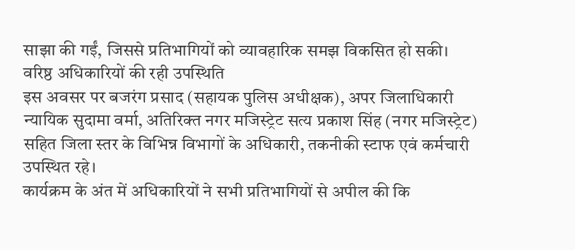साझा की गईं, जिससे प्रतिभागियों को व्यावहारिक समझ विकसित हो सकी।
वरिष्ठ अधिकारियों की रही उपस्थिति
इस अवसर पर बजरंग प्रसाद (सहायक पुलिस अधीक्षक), अपर जिलाधिकारी न्यायिक सुदामा वर्मा, अतिरिक्त नगर मजिस्ट्रेट सत्य प्रकाश सिंह (नगर मजिस्ट्रेट) सहित जिला स्तर के विभिन्न विभागों के अधिकारी, तकनीकी स्टाफ एवं कर्मचारी उपस्थित रहे।
कार्यक्रम के अंत में अधिकारियों ने सभी प्रतिभागियों से अपील की कि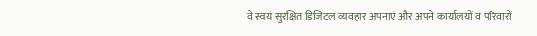वे स्वयं सुरक्षित डिजिटल व्यवहार अपनाएं और अपने कार्यालयों व परिवारों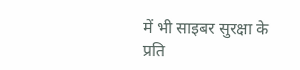में भी साइबर सुरक्षा के प्रति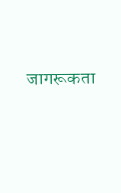जागरूकता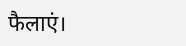फैलाएं।